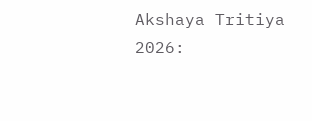Akshaya Tritiya 2026: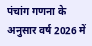पंचांग गणना के अनुसार वर्ष 2026 में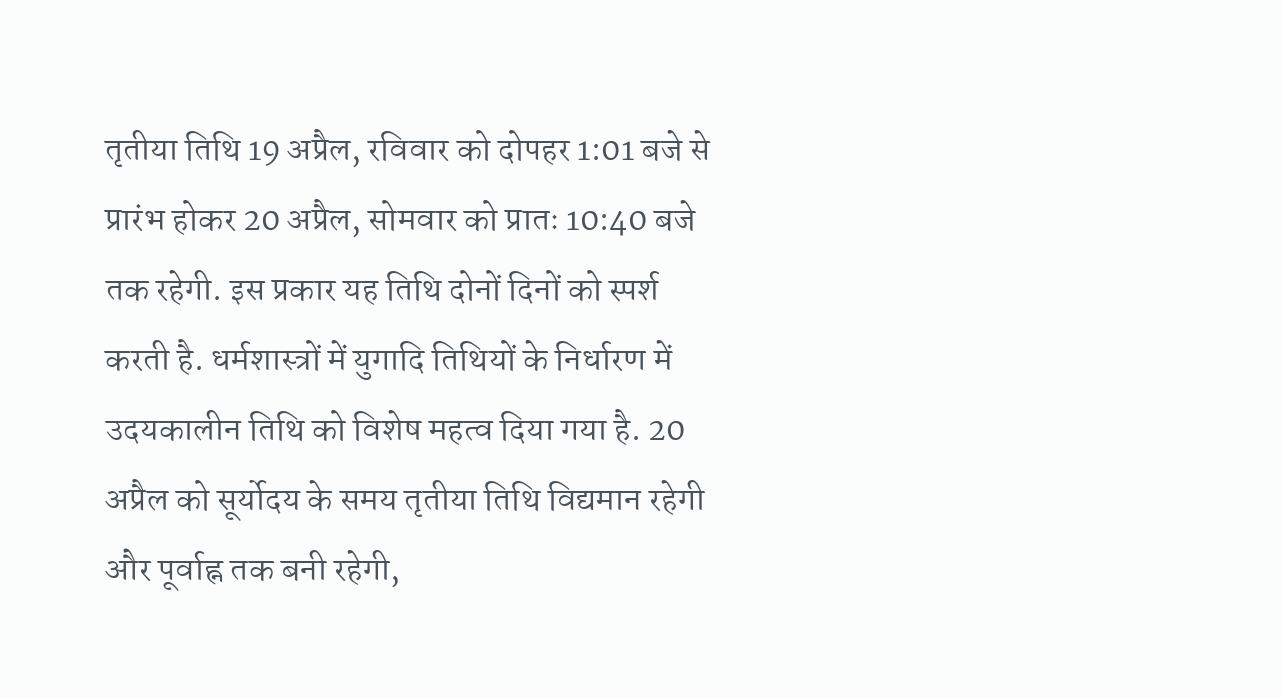तृतीया तिथि 19 अप्रैल, रविवार को दोपहर 1:01 बजे से प्रारंभ होकर 20 अप्रैल, सोमवार को प्रातः 10:40 बजे तक रहेगी. इस प्रकार यह तिथि दोनों दिनों को स्पर्श करती है. धर्मशास्त्रों में युगादि तिथियों के निर्धारण में उदयकालीन तिथि को विशेष महत्व दिया गया है. 20 अप्रैल को सूर्योदय के समय तृतीया तिथि विद्यमान रहेगी और पूर्वाह्न तक बनी रहेगी,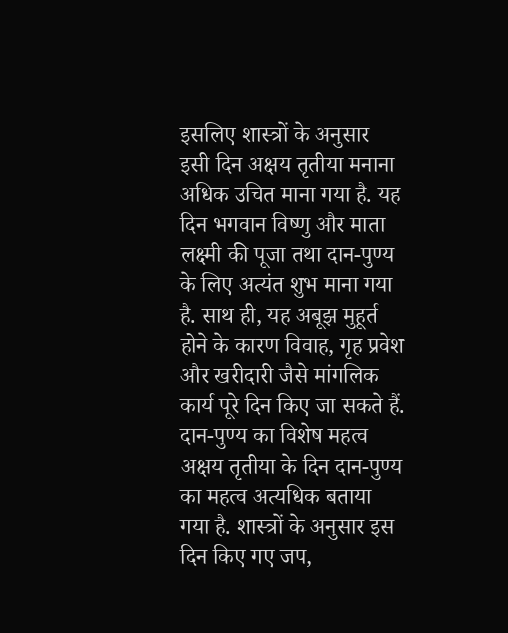इसलिए शास्त्रों के अनुसार इसी दिन अक्षय तृतीया मनाना अधिक उचित माना गया है. यह दिन भगवान विष्णु और माता लक्ष्मी की पूजा तथा दान-पुण्य के लिए अत्यंत शुभ माना गया है. साथ ही, यह अबूझ मुहूर्त होने के कारण विवाह, गृह प्रवेश और खरीदारी जैसे मांगलिक कार्य पूरे दिन किए जा सकते हैं.
दान-पुण्य का विशेष महत्व
अक्षय तृतीया के दिन दान-पुण्य का महत्व अत्यधिक बताया गया है. शास्त्रों के अनुसार इस दिन किए गए जप,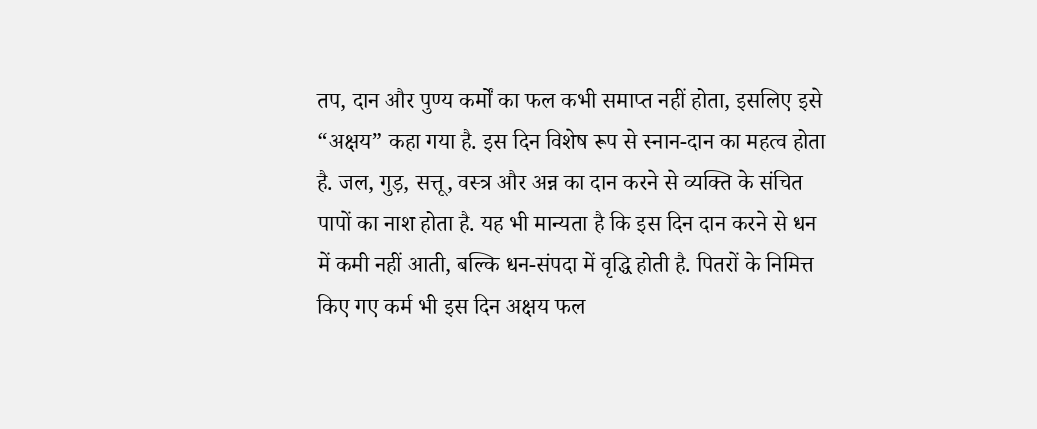तप, दान और पुण्य कर्मों का फल कभी समाप्त नहीं होता, इसलिए इसे “अक्षय” कहा गया है. इस दिन विशेष रूप से स्नान-दान का महत्व होता है. जल, गुड़, सत्तू, वस्त्र और अन्न का दान करने से व्यक्ति के संचित पापों का नाश होता है. यह भी मान्यता है कि इस दिन दान करने से धन में कमी नहीं आती, बल्कि धन-संपदा में वृद्धि होती है. पितरों के निमित्त किए गए कर्म भी इस दिन अक्षय फल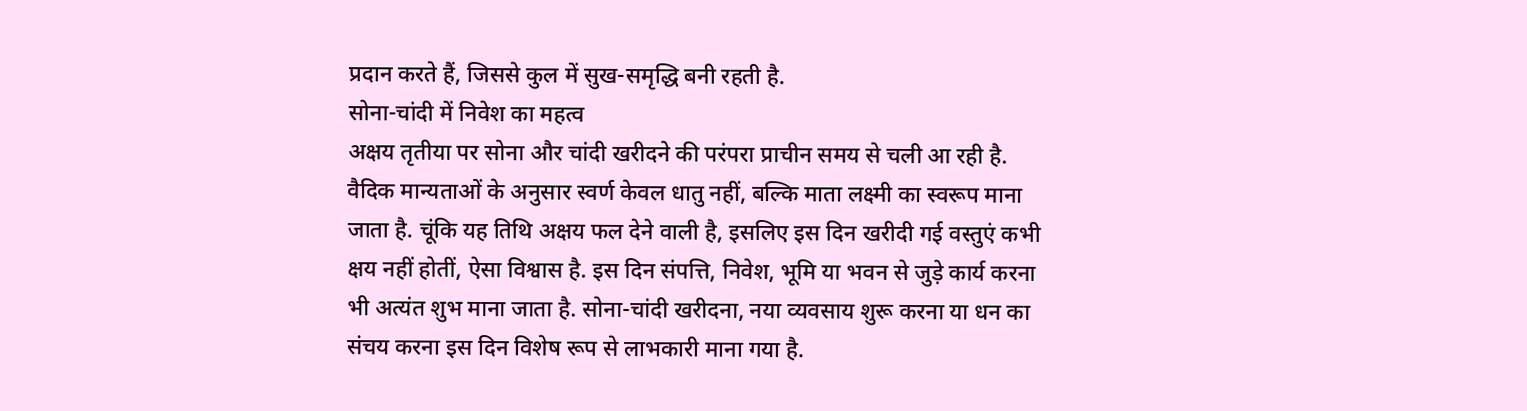प्रदान करते हैं, जिससे कुल में सुख-समृद्धि बनी रहती है.
सोना-चांदी में निवेश का महत्व
अक्षय तृतीया पर सोना और चांदी खरीदने की परंपरा प्राचीन समय से चली आ रही है. वैदिक मान्यताओं के अनुसार स्वर्ण केवल धातु नहीं, बल्कि माता लक्ष्मी का स्वरूप माना जाता है. चूंकि यह तिथि अक्षय फल देने वाली है, इसलिए इस दिन खरीदी गई वस्तुएं कभी क्षय नहीं होतीं, ऐसा विश्वास है. इस दिन संपत्ति, निवेश, भूमि या भवन से जुड़े कार्य करना भी अत्यंत शुभ माना जाता है. सोना-चांदी खरीदना, नया व्यवसाय शुरू करना या धन का संचय करना इस दिन विशेष रूप से लाभकारी माना गया है.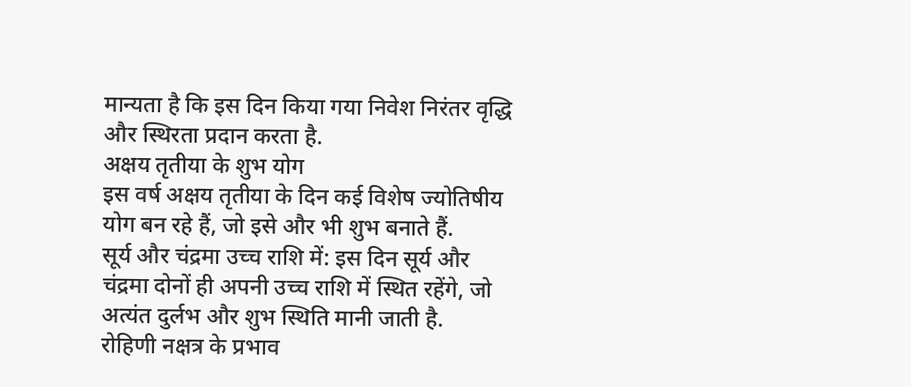मान्यता है कि इस दिन किया गया निवेश निरंतर वृद्धि और स्थिरता प्रदान करता है.
अक्षय तृतीया के शुभ योग
इस वर्ष अक्षय तृतीया के दिन कई विशेष ज्योतिषीय योग बन रहे हैं, जो इसे और भी शुभ बनाते हैं.
सूर्य और चंद्रमा उच्च राशि में: इस दिन सूर्य और चंद्रमा दोनों ही अपनी उच्च राशि में स्थित रहेंगे, जो अत्यंत दुर्लभ और शुभ स्थिति मानी जाती है.
रोहिणी नक्षत्र के प्रभाव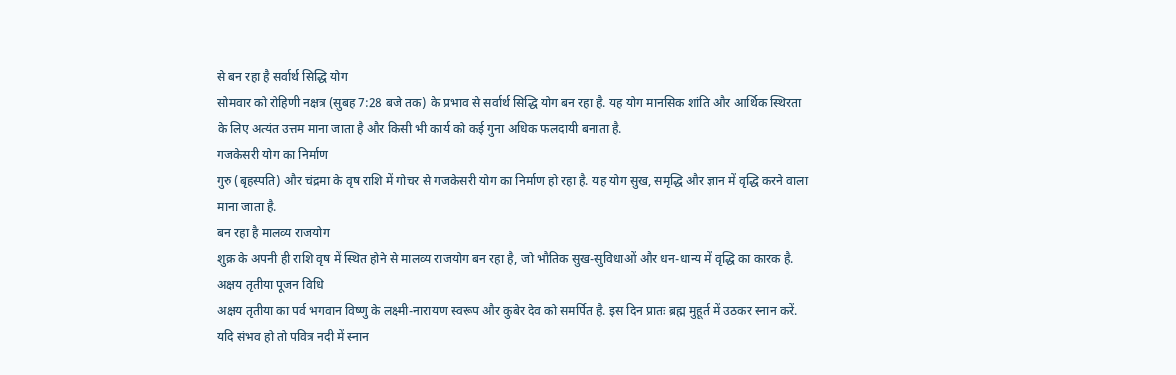से बन रहा है सर्वार्थ सिद्धि योग
सोमवार को रोहिणी नक्षत्र (सुबह 7:28 बजे तक) के प्रभाव से सर्वार्थ सिद्धि योग बन रहा है. यह योग मानसिक शांति और आर्थिक स्थिरता के लिए अत्यंत उत्तम माना जाता है और किसी भी कार्य को कई गुना अधिक फलदायी बनाता है.
गजकेसरी योग का निर्माण
गुरु (बृहस्पति) और चंद्रमा के वृष राशि में गोचर से गजकेसरी योग का निर्माण हो रहा है. यह योग सुख, समृद्धि और ज्ञान में वृद्धि करने वाला माना जाता है.
बन रहा है मालव्य राजयोग
शुक्र के अपनी ही राशि वृष में स्थित होने से मालव्य राजयोग बन रहा है, जो भौतिक सुख-सुविधाओं और धन-धान्य में वृद्धि का कारक है.
अक्षय तृतीया पूजन विधि
अक्षय तृतीया का पर्व भगवान विष्णु के लक्ष्मी-नारायण स्वरूप और कुबेर देव को समर्पित है. इस दिन प्रातः ब्रह्म मुहूर्त में उठकर स्नान करें. यदि संभव हो तो पवित्र नदी में स्नान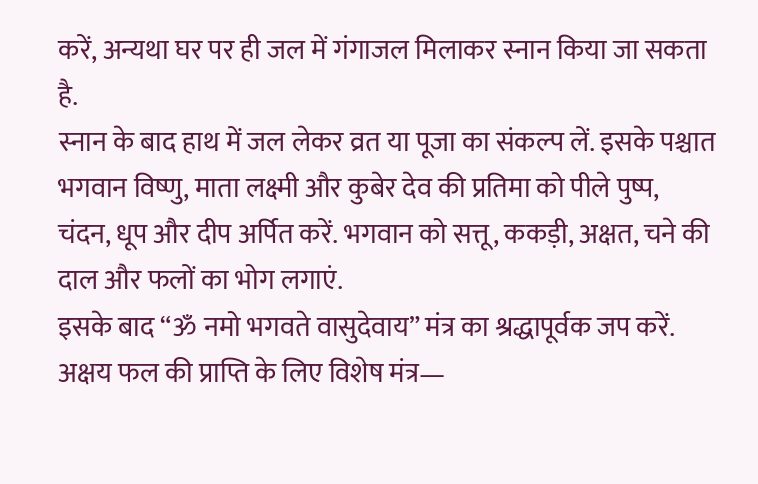करें, अन्यथा घर पर ही जल में गंगाजल मिलाकर स्नान किया जा सकता है.
स्नान के बाद हाथ में जल लेकर व्रत या पूजा का संकल्प लें. इसके पश्चात भगवान विष्णु, माता लक्ष्मी और कुबेर देव की प्रतिमा को पीले पुष्प, चंदन, धूप और दीप अर्पित करें. भगवान को सत्तू, ककड़ी, अक्षत, चने की दाल और फलों का भोग लगाएं.
इसके बाद “ॐ नमो भगवते वासुदेवाय” मंत्र का श्रद्धापूर्वक जप करें. अक्षय फल की प्राप्ति के लिए विशेष मंत्र—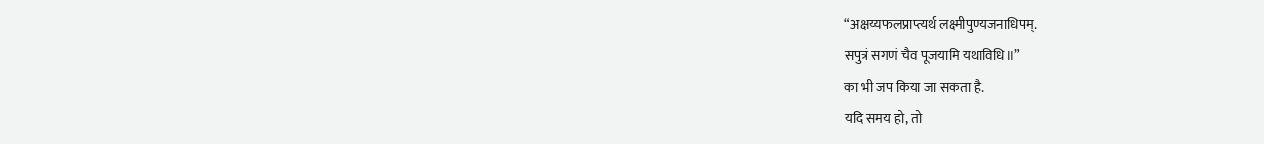“अक्षय्यफलप्राप्त्यर्थ लक्ष्मीपुण्यजनाधिपम्.
सपुत्रं सगणं चैव पूजयामि यथाविधि॥”
का भी जप किया जा सकता है.
यदि समय हो, तो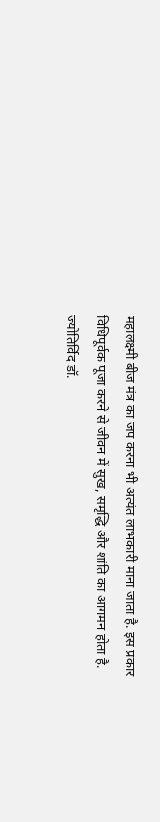महालक्ष्मी बीज मंत्र का जप करना भी अत्यंत लाभकारी माना जाता है. इस प्रकार विधिपूर्वक पूजा करने से जीवन में सुख, समृद्धि और शांति का आगमन होता है.
ज्योतिर्विद डॉ.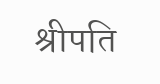श्रीपति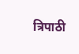त्रिपाठी